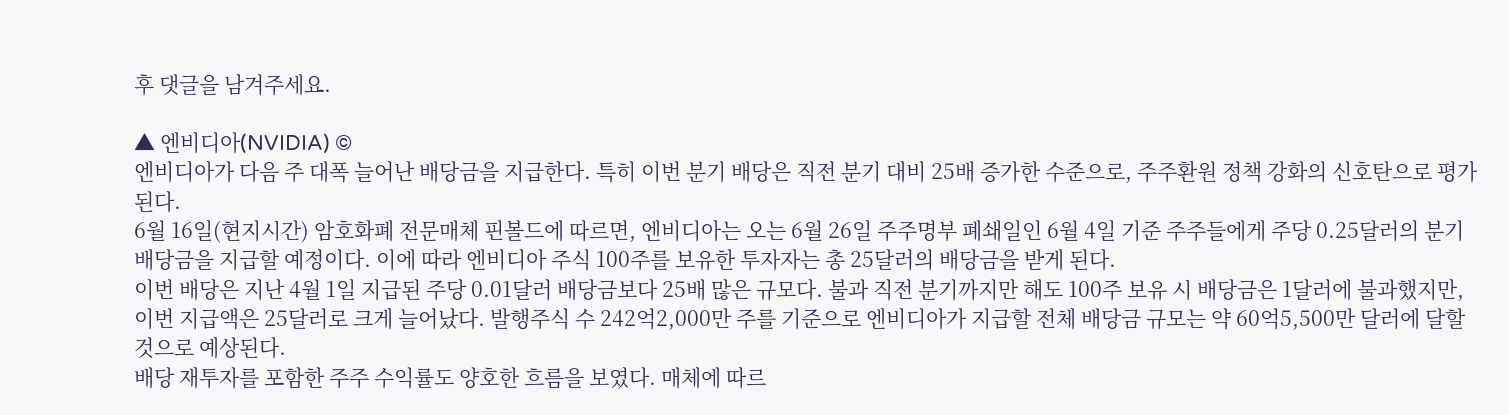후 댓글을 남겨주세요.

▲ 엔비디아(NVIDIA) ©
엔비디아가 다음 주 대폭 늘어난 배당금을 지급한다. 특히 이번 분기 배당은 직전 분기 대비 25배 증가한 수준으로, 주주환원 정책 강화의 신호탄으로 평가된다.
6월 16일(현지시간) 암호화폐 전문매체 핀볼드에 따르면, 엔비디아는 오는 6월 26일 주주명부 폐쇄일인 6월 4일 기준 주주들에게 주당 0.25달러의 분기 배당금을 지급할 예정이다. 이에 따라 엔비디아 주식 100주를 보유한 투자자는 총 25달러의 배당금을 받게 된다.
이번 배당은 지난 4월 1일 지급된 주당 0.01달러 배당금보다 25배 많은 규모다. 불과 직전 분기까지만 해도 100주 보유 시 배당금은 1달러에 불과했지만, 이번 지급액은 25달러로 크게 늘어났다. 발행주식 수 242억2,000만 주를 기준으로 엔비디아가 지급할 전체 배당금 규모는 약 60억5,500만 달러에 달할 것으로 예상된다.
배당 재투자를 포함한 주주 수익률도 양호한 흐름을 보였다. 매체에 따르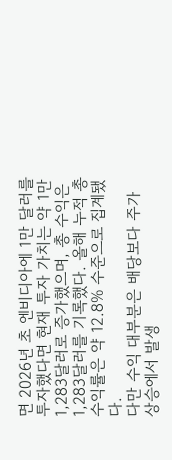면 2026년 초 엔비디아에 1만 달러를 투자했다면 현재 투자 가치는 약 1만1,283달러로 증가했으며, 총 수익은 1,283달러를 기록했다. 올해 누적 총수익률은 약 12.8% 수준으로 집계됐다.
다만 수익 대부분은 배당보다 주가 상승에서 발생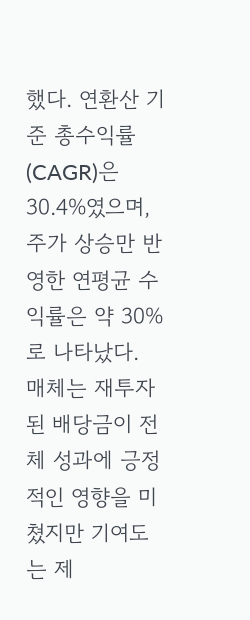했다. 연환산 기준 총수익률(CAGR)은 30.4%였으며, 주가 상승만 반영한 연평균 수익률은 약 30%로 나타났다. 매체는 재투자된 배당금이 전체 성과에 긍정적인 영향을 미쳤지만 기여도는 제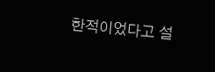한적이었다고 설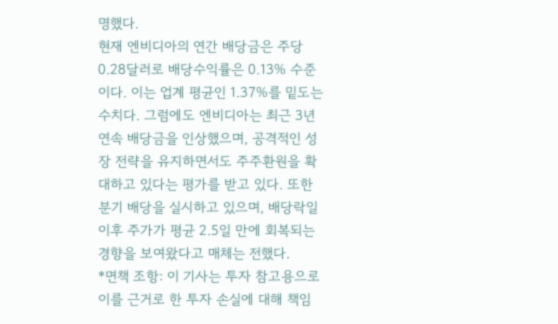명했다.
현재 엔비디아의 연간 배당금은 주당 0.28달러로 배당수익률은 0.13% 수준이다. 이는 업계 평균인 1.37%를 밑도는 수치다. 그럼에도 엔비디아는 최근 3년 연속 배당금을 인상했으며, 공격적인 성장 전략을 유지하면서도 주주환원을 확대하고 있다는 평가를 받고 있다. 또한 분기 배당을 실시하고 있으며, 배당락일 이후 주가가 평균 2.5일 만에 회복되는 경향을 보여왔다고 매체는 전했다.
*면책 조항: 이 기사는 투자 참고용으로 이를 근거로 한 투자 손실에 대해 책임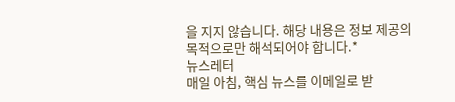을 지지 않습니다. 해당 내용은 정보 제공의 목적으로만 해석되어야 합니다.*
뉴스레터
매일 아침, 핵심 뉴스를 이메일로 받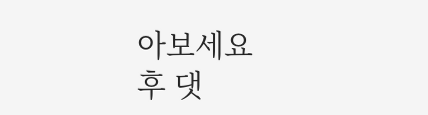아보세요
후 댓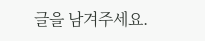글을 남겨주세요.